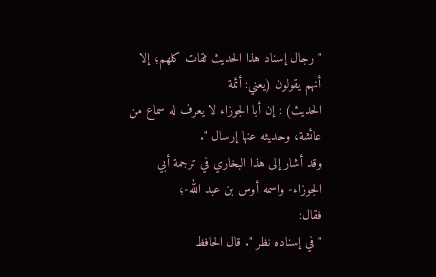" رجال إسناد هذا الحديث ثقات كلهم؛ إلا أنهم يقولون (يعني: أئمة
الحديث) : إن أبا الجوزاء لا يعرف له سماع من عائشة، وحديثه عنها إرسال ".
وقد أشار إلى هذا البخاري في ترجمة أبي الجوزاء- واسمه أوس بن عبد الله-؛
فقال:
" في إسناده نظر ". قال الحافظ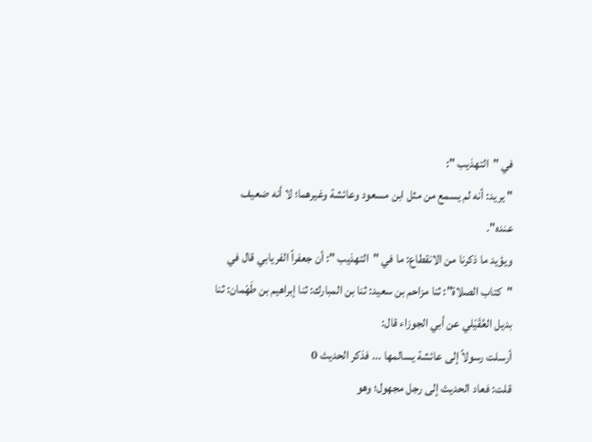في "التهذيب ":
" يريد: أنه لم يسمع من مثل ابن مسعود وعائشة وغيرهما؛ لا أنه ضعيف
عنده".
ويؤيد ما ذكرنا من الانقطاع: ما في "التهذيب ": أن جعفراً الفريابي قال في
"كتاب الصلاة": ثنا مزاحم بن سعيد: ثنا بن المبارك: ثنا إبراهيم بن طَهْمان: ثنا
بديل العُقَيْلي عن أبي الجوزاء قال:
أرسلت رسولاً إلى عائشة يسالمها ... فذكر الحديث 0
قلت: فعاد الحديث إلى رجل مجهول؛ وهو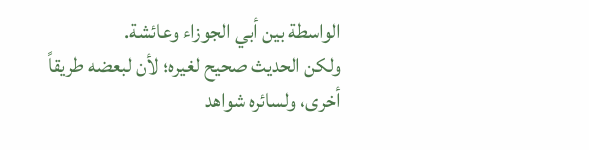الواسطة بين أبي الجوزاء وعائشة.
ولكن الحديث صحيح لغيره؛ لأن لبعضه طريقاً أخرى، ولسائره شواهد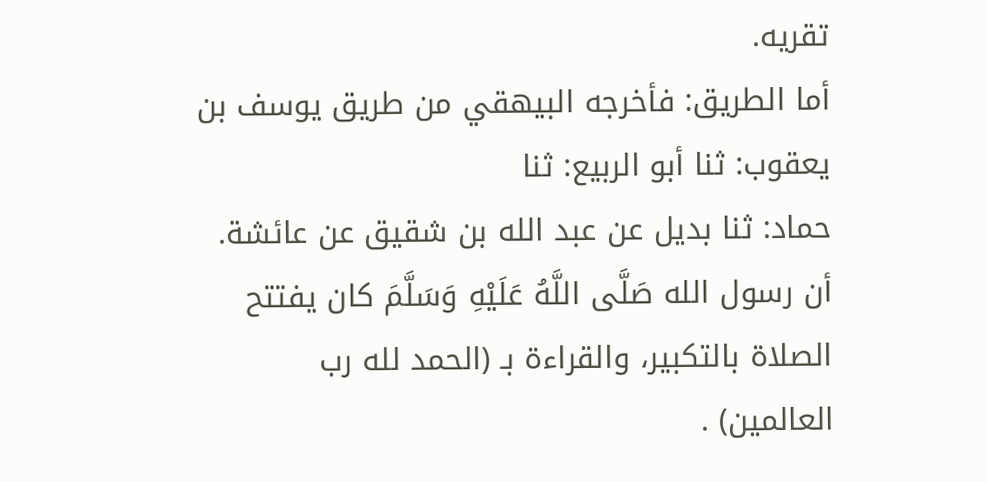تقريه.
أما الطريق: فأخرجه البيهقي من طريق يوسف بن يعقوب: ثنا أبو الربيع: ثنا
حماد: ثنا بديل عن عبد الله بن شقيق عن عائشة.
أن رسول الله صَلَّى اللَّهُ عَلَيْهِ وَسَلَّمَ كان يفتتح الصلاة بالتكبير، والقراءة بـ (الحمد لله رب
العالمين) .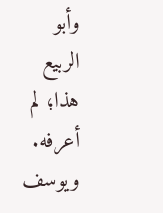وأبو الربيع هذا؛ لم أعرفه.
ويوسف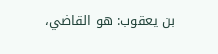بن يعقوب: هو القاضي،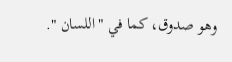وهو صدوق، كما في "اللسان ".